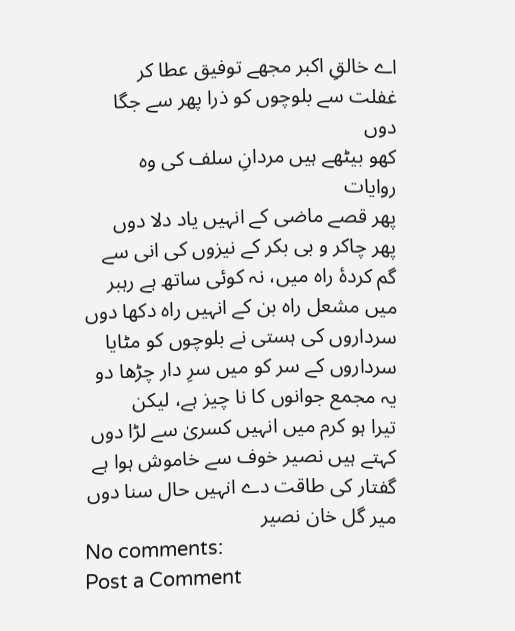اے خالقِ اکبر مجھے توفیق عطا کر
غفلت سے بلوچوں کو ذرا پھر سے جگا دوں
کھو بیٹھے ہیں مردانِ سلف کی وہ روایات
پھر قصے ماضی کے انہیں یاد دلا دوں
پھر چاکر و بی بکر کے نیزوں کی انی سے
گم کردۂ راہ میں، نہ کوئی ساتھ ہے رہبر
میں مشعل راہ بن کے انہیں راہ دکھا دوں
سرداروں کی ہستی نے بلوچوں کو مٹایا
سرداروں کے سر کو میں سرِ دار چڑھا دو
یہ مجمع جوانوں کا نا چیز ہے، لیکن
تیرا ہو کرم میں انہیں کسریٰ سے لڑا دوں
کہتے ہیں نصیر خوف سے خاموش ہوا ہے
گفتار کی طاقت دے انہیں حال سنا دوں
میر گل خان نصیر
No comments:
Post a Comment